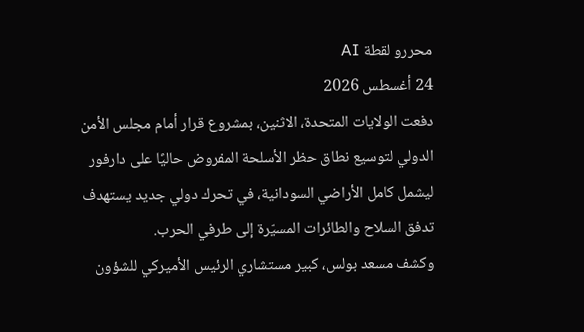محررو لقطة AI
24 أغسطس 2026
دفعت الولايات المتحدة، الاثنين، بمشروع قرار أمام مجلس الأمن الدولي لتوسيع نطاق حظر الأسلحة المفروض حاليًا على دارفور ليشمل كامل الأراضي السودانية، في تحرك دولي جديد يستهدف تدفق السلاح والطائرات المسيّرة إلى طرفي الحرب.
وكشف مسعد بولس، كبير مستشاري الرئيس الأميركي للشؤون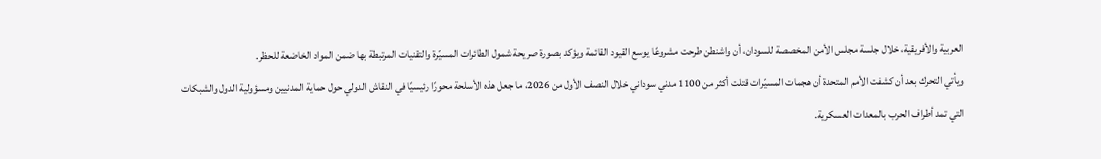العربية والأفريقية، خلال جلسة مجلس الأمن المخصصة للسودان، أن واشنطن طرحت مشروعًا يوسع القيود القائمة ويؤكد بصورة صريحة شمول الطائرات المسيّرة والتقنيات المرتبطة بها ضمن المواد الخاضعة للحظر.
ويأتي التحرك بعد أن كشفت الأمم المتحدة أن هجمات المسيّرات قتلت أكثر من 1100 مدني سوداني خلال النصف الأول من 2026، ما جعل هذه الأسلحة محورًا رئيسيًا في النقاش الدولي حول حماية المدنيين ومسؤولية الدول والشبكات التي تمد أطراف الحرب بالمعدات العسكرية.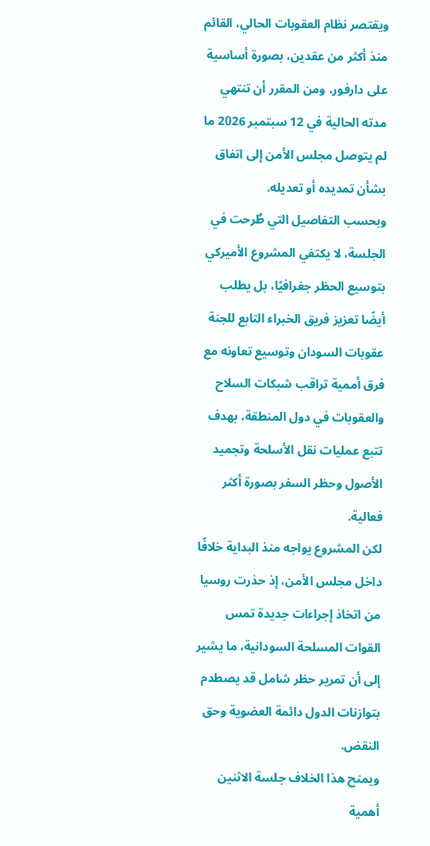ويقتصر نظام العقوبات الحالي، القائم منذ أكثر من عقدين، بصورة أساسية على دارفور، ومن المقرر أن تنتهي مدته الحالية في 12 سبتمبر 2026 ما لم يتوصل مجلس الأمن إلى اتفاق بشأن تمديده أو تعديله.
وبحسب التفاصيل التي طُرحت في الجلسة، لا يكتفي المشروع الأميركي بتوسيع الحظر جغرافيًا، بل يطلب أيضًا تعزيز فريق الخبراء التابع للجنة عقوبات السودان وتوسيع تعاونه مع فرق أممية تراقب شبكات السلاح والعقوبات في دول المنطقة، بهدف تتبع عمليات نقل الأسلحة وتجميد الأصول وحظر السفر بصورة أكثر فعالية.
لكن المشروع يواجه منذ البداية خلافًا داخل مجلس الأمن، إذ حذرت روسيا من اتخاذ إجراءات جديدة تمس القوات المسلحة السودانية، ما يشير إلى أن تمرير حظر شامل قد يصطدم بتوازنات الدول دائمة العضوية وحق النقض.
ويمنح هذا الخلاف جلسة الاثنين أهمية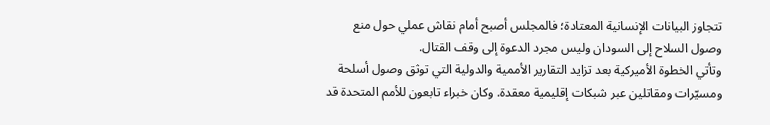تتجاوز البيانات الإنسانية المعتادة؛ فالمجلس أصبح أمام نقاش عملي حول منع وصول السلاح إلى السودان وليس مجرد الدعوة إلى وقف القتال.
وتأتي الخطوة الأميركية بعد تزايد التقارير الأممية والدولية التي توثق وصول أسلحة ومسيّرات ومقاتلين عبر شبكات إقليمية معقدة. وكان خبراء تابعون للأمم المتحدة قد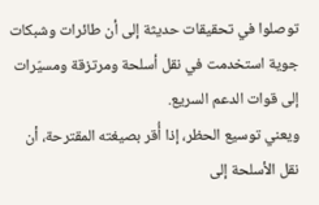توصلوا في تحقيقات حديثة إلى أن طائرات وشبكات جوية استخدمت في نقل أسلحة ومرتزقة ومسيّرات إلى قوات الدعم السريع.
ويعني توسيع الحظر، إذا أُقر بصيغته المقترحة، أن نقل الأسلحة إلى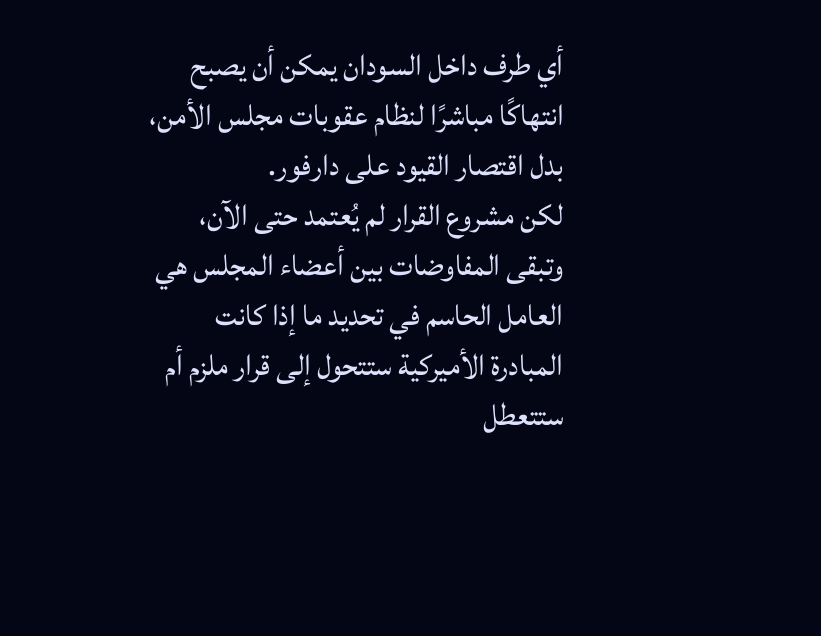أي طرف داخل السودان يمكن أن يصبح انتهاكًا مباشرًا لنظام عقوبات مجلس الأمن، بدل اقتصار القيود على دارفور.
لكن مشروع القرار لم يُعتمد حتى الآن، وتبقى المفاوضات بين أعضاء المجلس هي العامل الحاسم في تحديد ما إذا كانت المبادرة الأميركية ستتحول إلى قرار ملزم أم ستتعطل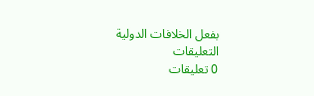بفعل الخلافات الدولية
التعليقات
0 تعليقات